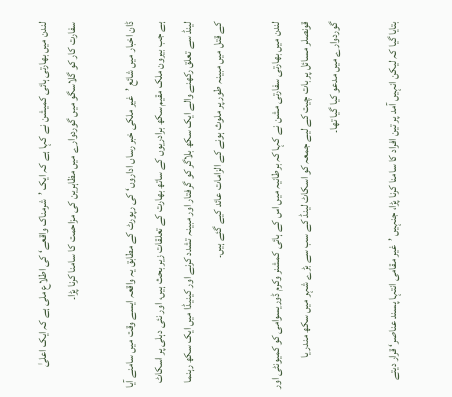لندن میں بھارتی ہائی کمیشن نے کہا ہے کہ ایک ’شرمناک واقعے‘ کی اطلاع ملی ہے کہ ایک اعلیٰ سفارت کار کو گلاسگو میں گوردوارے میں مظاہرین کی مزاحمت کا سامنا کرنا پڑا۔

ڈان اخبار میں شائع ’غیر ملکی خبر رساں اداروں‘ کی رپورٹ کے مطابق یہ واقعہ ایسے وقت میں سامنے آیا ہے جب بیرون ملک مقیم سکھ برادریوں کے ساتھ بھارت کے تعلقات زیر بحث ہیں، اور نئی دہلی پر اسکاٹ لینڈ سے تعلق رکھنے والے ایک سکھ بلاگر کو گرفتار اور مبینہ تشدد کرنے اور کینیڈا میں ایک سکھ رہنما کے قتل میں مبینہ طور پر ملوث ہونے کے الزامات عائد کیے گئے ہیں۔

لندن میں بھارتی سفارتی مشن نے کہا کہ برطانیہ میں اس کے ہائی کمشنر وکرم ڈوریسوامی کو کمیونٹی اور قونصلر مسائل پر بات چیت کے لیے جمعہ کو اسکاٹ لینڈ کے سب سے بڑے شہر میں سکھ مندر یا گوردوارے میں مدعو کیا گیا تھا۔

بتایا گیا کہ لیکن انہیں آمد پر تین افراد کا سامنا کرنا پڑا، جنہیں ’غیر مقامی انتہا پسند عناصر‘ قرار دیتے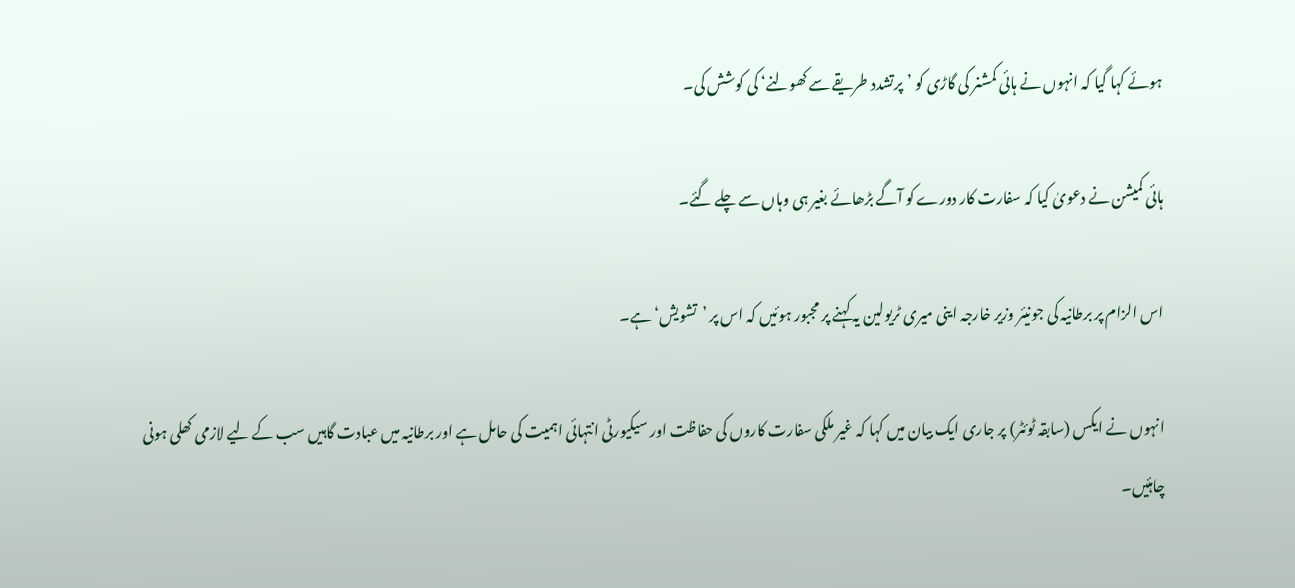ہوئے کہا گیا کہ انہوں نے ہائی کمشنر کی گاڑی کو ’پرتشدد طریقے سے کھولنے‘ کی کوشش کی۔

ہائی کمیشن نے دعویٰ کیا کہ سفارت کار دورے کو آگے بڑھائے بغیر ہی وہاں سے چلے گئے۔

اس الزام پر برطانیہ کی جونیئر وزیر خارجہ اینی میری ٹریولین یہ کہنے پر مجبور ہوئیں کہ اس پر ’تشویش‘ ہے۔

انہوں نے ایکس (سابقہ ٹوئٹر) پر جاری ایک بیان میں کہا کہ غیر ملکی سفارت کاروں کی حفاظت اور سیکیورٹی انتہائی اہمیت کی حامل ہے اور برطانیہ میں عبادت گاہیں سب کے لیے لازمی کھلی ہونی چاہئیں۔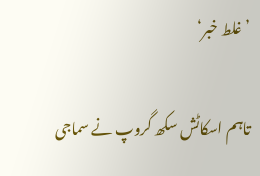’غلط خبر‘

تاہم اسکاٹش سکھ گروپ نے سماجی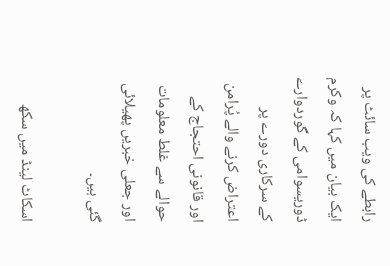رابطے کی ویب سائٹ پر ایک بیان میں کہا کہ وکرم ڈوریسوامی کے گوردوارے کے سرکاری دورے پر اعتراض کرنے والے پُرامن اور قانونی احتجاج کے حوالے سے غلط معلومات اور جعلی خبریں پھیلائی گئی ہیں۔

اسکاٹ لینڈ میں سکھ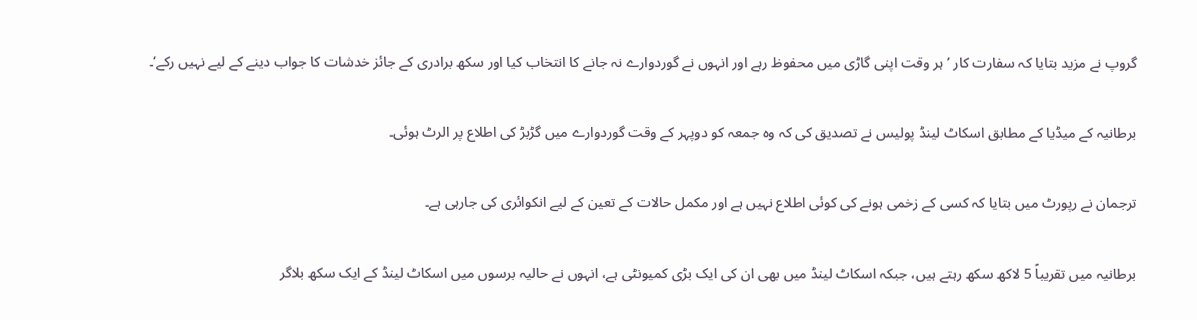گروپ نے مزید بتایا کہ سفارت کار ’ہر وقت اپنی گاڑی میں محفوظ رہے اور انہوں نے گوردوارے نہ جانے کا انتخاب کیا اور سکھ برادری کے جائز خدشات کا جواب دینے کے لیے نہیں رکے‘۔

برطانیہ کے میڈیا کے مطابق اسکاٹ لینڈ پولیس نے تصدیق کی کہ وہ جمعہ کو دوپہر کے وقت گوردوارے میں گڑبڑ کی اطلاع پر الرٹ ہوئی۔

ترجمان نے رپورٹ میں بتایا کہ کسی کے زخمی ہونے کی کوئی اطلاع نہیں ہے اور مکمل حالات کے تعین کے لیے انکوائری کی جارہی ہے۔

برطانیہ میں تقریباً 5 لاکھ سکھ رہتے ہیں، جبکہ اسکاٹ لینڈ میں بھی ان کی ایک بڑی کمیونٹی ہے، انہوں نے حالیہ برسوں میں اسکاٹ لینڈ کے ایک سکھ بلاگر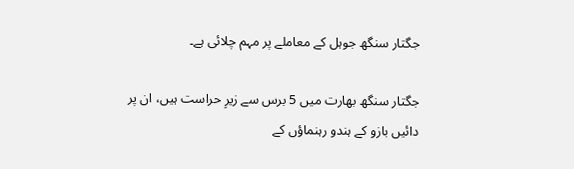جگتار سنگھ جوہل کے معاملے پر مہم چلائی ہے۔

جگتار سنگھ بھارت میں 5 برس سے زیرِ حراست ہیں، ان پر دائیں بازو کے ہندو رہنماؤں کے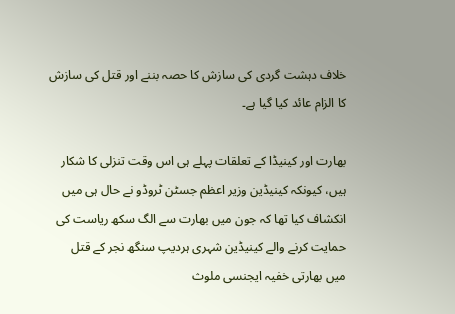خلاف دہشت گردی کی سازش کا حصہ بننے اور قتل کی سازش کا الزام عائد کیا گیا ہے۔

بھارت اور کینیڈا کے تعلقات پہلے ہی اس وقت تنزلی کا شکار ہیں، کیونکہ کینیڈین وزیر اعظم جسٹن ٹروڈو نے حال ہی میں انکشاف کیا تھا کہ جون میں بھارت سے الگ سکھ ریاست کی حمایت کرنے والے کینیڈین شہری ہردیپ سنگھ نجر کے قتل میں بھارتی خفیہ ایجنسی ملوث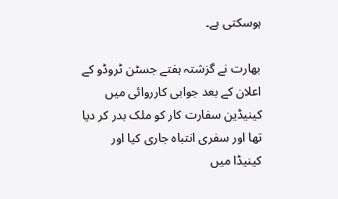ہوسکتی ہے۔

بھارت نے گزشتہ ہفتے جسٹن ٹروڈو کے اعلان کے بعد جوابی کارروائی میں کینیڈین سفارت کار کو ملک بدر کر دیا تھا اور سفری انتباہ جاری کیا اور کینیڈا میں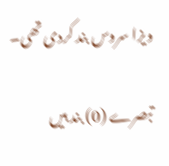ویزا سروس بند کردی تھی۔

تبصرے (0) بند ہیں